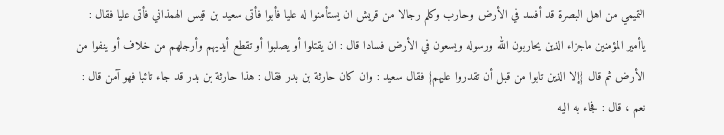التميمي من اهل البصرة قد أفسد في الأرض وحارب وكلم رجالا من قريش ان يستأمنوا له عليا فأبوا فأتى سعيد بن قيس الهمذاني فأتى عليا فقال : ياأمير المؤمنين ماجزاء الذين يحاربون الله ورسوله ويسعون في الأرض فسادا قال : ان يقتلوا أو يصلبوا أو تقطع أيديهم وأرجلهم من خلاف أو ينفوا من الأرض ثم قال {إلا الذين تابوا من قبل أن تقدروا عليهم} فقال سعيد : وان كان حارثة بن بدر فقال : هذا حارثة بن بدر قد جاء تائبا فهو آمن قال : نعم ، قال : فجاء به اليه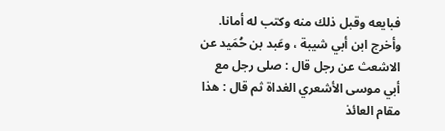فبايعه وقبل ذلك منه وكتب له أمانا.
وأخرج ابن أبي شيبة ، وعَبد بن حُمَيد عن الاشعث عن رجل قال : صلى رجل مع أبي موسى الأشعري الغداة ثم قال : هذا مقام العائذ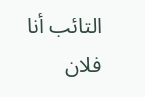التائب أنا فلان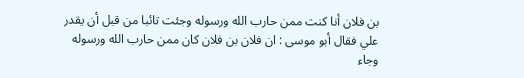بن فلان أنا كنت ممن حارب الله ورسوله وجئت تائبا من قبل أن يقدر علي فقال أبو موسى : ان فلان بن فلان كان ممن حارب الله ورسوله وجاء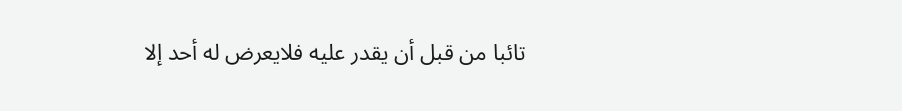تائبا من قبل أن يقدر عليه فلايعرض له أحد إلا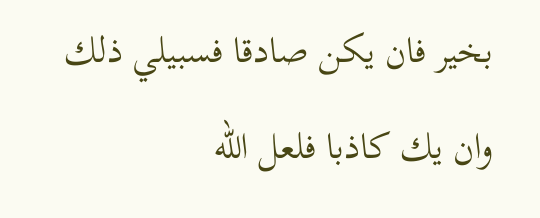بخير فان يكن صادقا فسبيلي ذلك وان يك كاذبا فلعل الله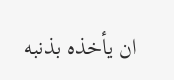ان يأخذه بذنبه